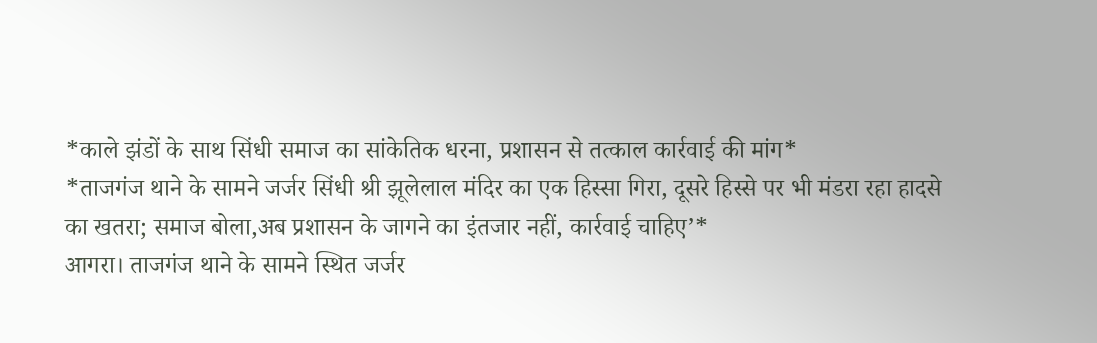*काले झंडों के साथ सिंधी समाज का सांकेतिक धरना, प्रशासन से तत्काल कार्रवाई की मांग*
*ताजगंज थाने के सामने जर्जर सिंधी श्री झूलेलाल मंदिर का एक हिस्सा गिरा, दूसरे हिस्से पर भी मंडरा रहा हादसे का खतरा; समाज बोला,अब प्रशासन के जागने का इंतजार नहीं, कार्रवाई चाहिए’*
आगरा। ताजगंज थाने के सामने स्थित जर्जर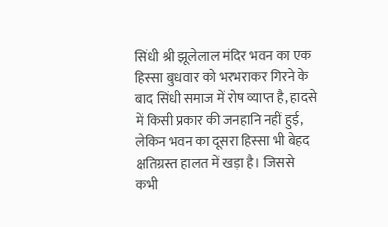सिंधी श्री झूलेलाल मंदिर भवन का एक हिस्सा बुधवार को भरभराकर गिरने के बाद सिंधी समाज में रोष व्याप्त है, हादसे में किसी प्रकार की जनहानि नहीं हुई, लेकिन भवन का दूसरा हिस्सा भी बेहद क्षतिग्रस्त हालत में खड़ा है। जिससे कभी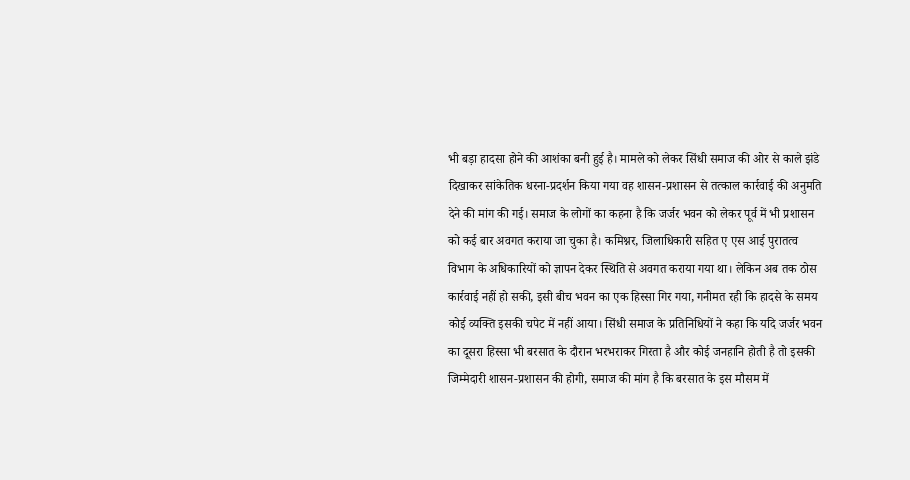भी बड़ा हादसा होने की आशंका बनी हुई है। मामले को लेकर सिंधी समाज की ओर से काले झंडे दिखाकर सांकेतिक धरना-प्रदर्शन किया गया वह शासन-प्रशासन से तत्काल कार्रवाई की अनुमति देने की मांग की गई। समाज के लोगों का कहना है कि जर्जर भवन को लेकर पूर्व में भी प्रशासन को कई बार अवगत कराया जा चुका है। कमिश्नर, जिलाधिकारी सहित ए एस आई पुरातत्व विभाग के अधिकारियों को ज्ञापन देकर स्थिति से अवगत कराया गया था। लेकिन अब तक ठोस कार्रवाई नहीं हो सकी, इसी बीच भवन का एक हिस्सा गिर गया, गनीमत रही कि हादसे के समय कोई व्यक्ति इसकी चपेट में नहीं आया। सिंधी समाज के प्रतिनिधियों ने कहा कि यदि जर्जर भवन का दूसरा हिस्सा भी बरसात के दौरान भरभराकर गिरता है और कोई जनहानि होती है तो इसकी जिम्मेदारी शासन-प्रशासन की होगी, समाज की मांग है कि बरसात के इस मौसम में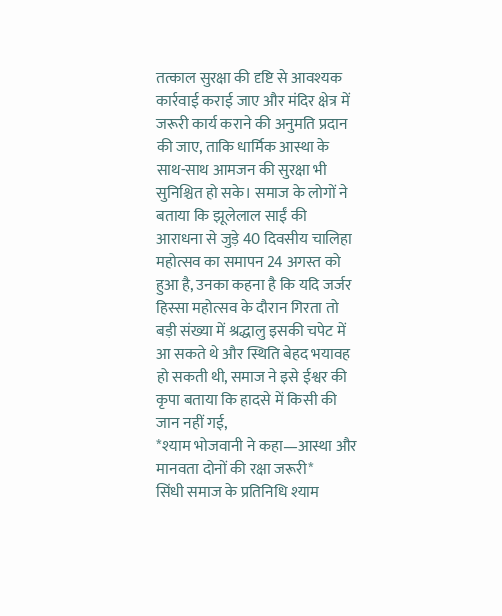तत्काल सुरक्षा की दृष्टि से आवश्यक कार्रवाई कराई जाए और मंदिर क्षेत्र में जरूरी कार्य कराने की अनुमति प्रदान की जाए, ताकि धार्मिक आस्था के साथ-साथ आमजन की सुरक्षा भी सुनिश्चित हो सके। समाज के लोगों ने बताया कि झूलेलाल साईं की आराधना से जुड़े 40 दिवसीय चालिहा महोत्सव का समापन 24 अगस्त को हुआ है, उनका कहना है कि यदि जर्जर हिस्सा महोत्सव के दौरान गिरता तो बड़ी संख्या में श्रद्धालु इसकी चपेट में आ सकते थे और स्थिति बेहद भयावह हो सकती थी, समाज ने इसे ईश्वर की कृपा बताया कि हादसे में किसी की जान नहीं गई,
*श्याम भोजवानी ने कहा—आस्था और मानवता दोनों की रक्षा जरूरी*
सिंधी समाज के प्रतिनिधि श्याम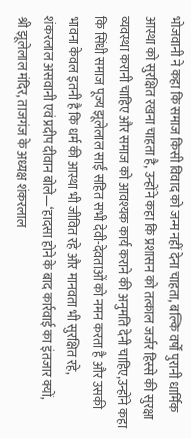भोजवानी ने कहा कि समाज किसी विवाद को जन्म नहीं देना चाहता, बल्कि वर्षों पुरानी धार्मिक आस्था को सुरक्षित रखना चाहता है, उन्होंने कहा कि प्रशासन को तत्काल जर्जर हिस्से की सुरक्षा व्यवस्था करानी चाहिए और समाज को आवश्यक कार्य कराने की अनुमति देनी चाहिए,उन्होंने कहा कि सिंधी समाज पूज्य झूलेलाल साईं सहित सभी देवी-देवताओं को नमन करता है और उसकी भावना केवल इतनी है कि धर्म की आस्था भी जीवित रहे और मानवता भी सुरक्षित रहे,
शंकरलाल असवानी एवं प्रदीप दीवान बोले—‘हादसा होने के बाद कार्रवाई का इंतजार क्यों,
श्री झूलेलाल मंदिर, ताजगंज के अध्यक्ष शंकरलाल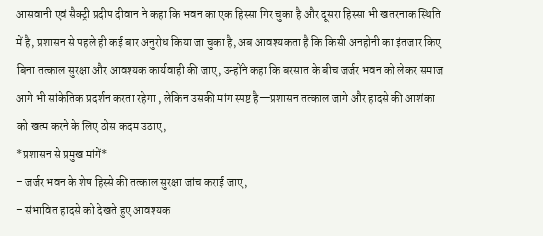आसवानी एवं सैक्ट्री प्रदीप दीवान ने कहा कि भवन का एक हिस्सा गिर चुका है और दूसरा हिस्सा भी खतरनाक स्थिति में है, प्रशासन से पहले ही कई बार अनुरोध किया जा चुका है, अब आवश्यकता है कि किसी अनहोनी का इंतजार किए बिना तत्काल सुरक्षा और आवश्यक कार्यवाही की जाए, उन्होंने कहा कि बरसात के बीच जर्जर भवन को लेकर समाज आगे भी सांकेतिक प्रदर्शन करता रहेगा , लेकिन उसकी मांग स्पष्ट है—प्रशासन तत्काल जागे और हादसे की आशंका को खत्म करने के लिए ठोस कदम उठाए,
*प्रशासन से प्रमुख मांगें*
– जर्जर भवन के शेष हिस्से की तत्काल सुरक्षा जांच कराई जाए,
– संभावित हादसे को देखते हुए आवश्यक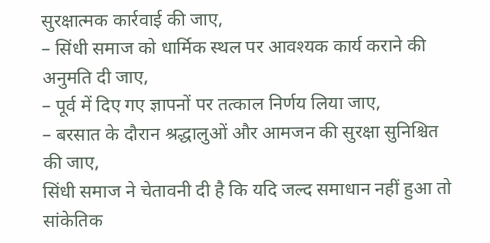सुरक्षात्मक कार्रवाई की जाए,
– सिंधी समाज को धार्मिक स्थल पर आवश्यक कार्य कराने की अनुमति दी जाए,
– पूर्व में दिए गए ज्ञापनों पर तत्काल निर्णय लिया जाए,
– बरसात के दौरान श्रद्धालुओं और आमजन की सुरक्षा सुनिश्चित की जाए,
सिंधी समाज ने चेतावनी दी है कि यदि जल्द समाधान नहीं हुआ तो सांकेतिक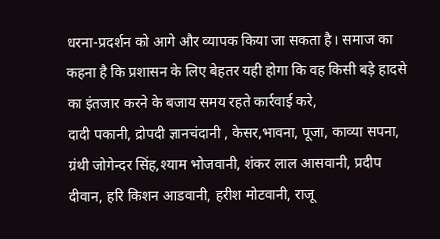धरना-प्रदर्शन को आगे और व्यापक किया जा सकता है। समाज का कहना है कि प्रशासन के लिए बेहतर यही होगा कि वह किसी बड़े हादसे का इंतजार करने के बजाय समय रहते कार्रवाई करे,
दादी पकानी, द्रोपदी ज्ञानचंदानी , केसर,भावना, पूजा, काव्या सपना, ग्रंथी जोगेन्दर सिंह,श्याम भोजवानी, शंकर लाल आसवानी, प्रदीप दीवान, हरि किशन आडवानी, हरीश मोटवानी, राजू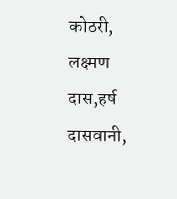कोठरी, लक्ष्मण दास,हर्ष दासवानी,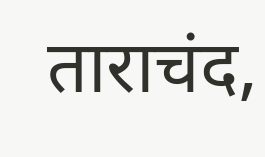ताराचंद,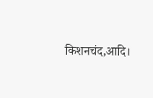किशनचंद,आदि।